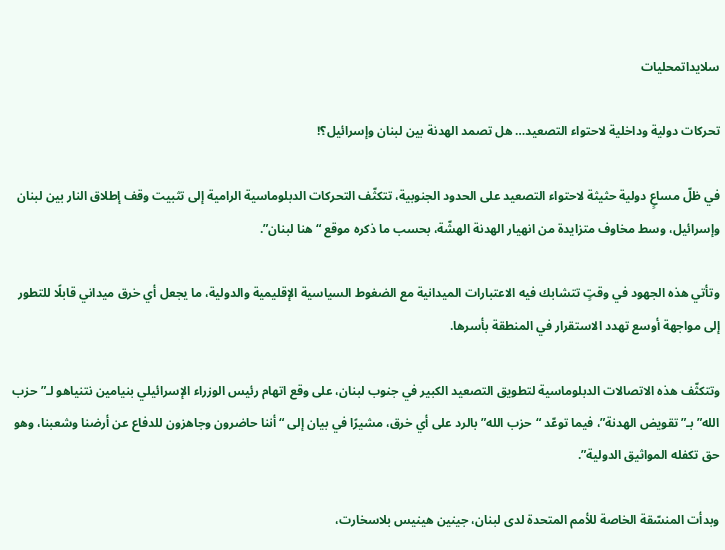سلايداتمحليات

تحركات دولية وداخلية لاحتواء التصعيد… هل تصمد الهدنة بين لبنان وإسرائيل؟!

في ظلّ مساعٍ دولية حثيثة لاحتواء التصعيد على الحدود الجنوبية، تتكثّف التحركات الدبلوماسية الرامية إلى تثبيت وقف إطلاق النار بين لبنان وإسرائيل، وسط مخاوف متزايدة من انهيار الهدنة الهشّة، بحسب ما ذكره موقع “هنا لبنان”.

وتأتي هذه الجهود في وقتٍ تتشابك فيه الاعتبارات الميدانية مع الضغوط السياسية الإقليمية والدولية، ما يجعل أي خرق ميداني قابلًا للتطور إلى مواجهة أوسع تهدد الاستقرار في المنطقة بأسرها.

وتتكثّف هذه الاتصالات الدبلوماسية لتطويق التصعيد الكبير في جنوب لبنان، على وقع اتهام رئيس الوزراء الإسرائيلي بنيامين نتنياهو لـ”حزب الله” بـ”تقويض الهدنة”، فيما توعّد “حزب الله” بالرد على أي خرق، مشيرًا في بيان إلى “أننا حاضرون وجاهزون للدفاع عن أرضنا وشعبنا، وهو حق تكفله المواثيق الدولية”.

وبدأت المنسّقة الخاصة للأمم المتحدة لدى لبنان، جينين هينيس بلاسخارت،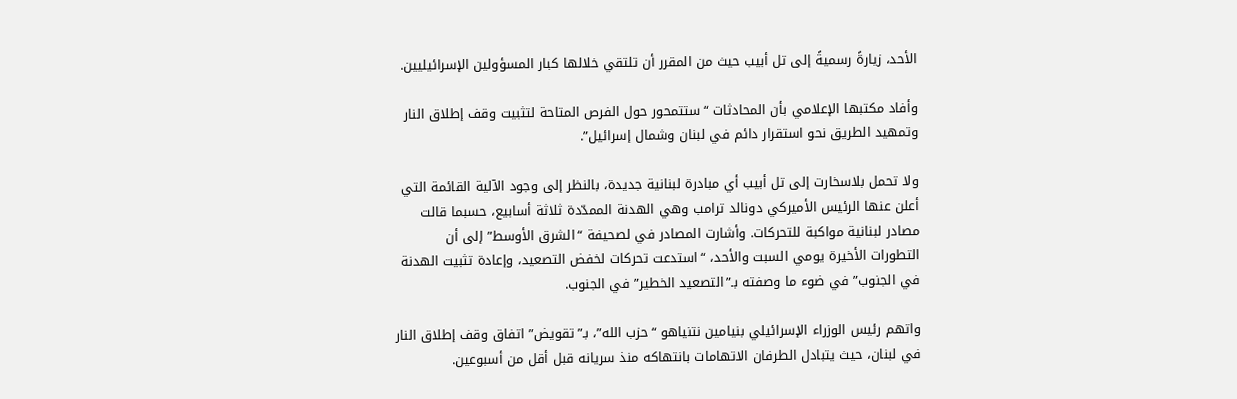الأحد، زيارةً رسميةً إلى تل أبيب حيث من المقرر أن تلتقي خلالها كبار المسؤولين الإسرائيليين.

وأفاد مكتبها الإعلامي بأن المحادثات “ستتمحور حول الفرص المتاحة لتثبيت وقف إطلاق النار وتمهيد الطريق نحو استقرار دائم في لبنان وشمال إسرائيل”.

ولا تحمل بلاسخارت إلى تل أبيب أي مبادرة لبنانية جديدة، بالنظر إلى وجود الآلية القائمة التي أعلن عنها الرئيس الأميركي دونالد ترامب وهي الهدنة الممدّدة ثلاثة أسابيع، حسبما قالت مصادر لبنانية مواكبة للتحركات. وأشارت المصادر في لصحيفة “الشرق الأوسط” إلى أن التطورات الأخيرة يومي السبت والأحد، “استدعت تحركات لخفض التصعيد، وإعادة تثبيت الهدنة في الجنوب” في ضوء ما وصفته بـ”التصعيد الخطير” في الجنوب.

واتهم رئيس الوزراء الإسرائيلي بنيامين نتنياهو “حزب الله”، بـ”تقويض” اتفاق وقف إطلاق النار في لبنان، حيث يتبادل الطرفان الاتهامات بانتهاكه منذ سريانه قبل أقل من أسبوعين.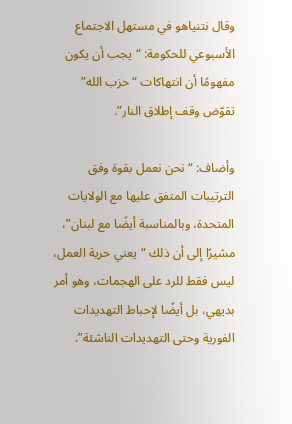وقال نتنياهو في مستهل الاجتماع الأسبوعي للحكومة: “يجب أن يكون مفهومًا أن انتهاكات “حزب الله” تقوّض وقف إطلاق النار”.

وأضاف: “نحن نعمل بقوة وفق الترتيبات المتفق عليها مع الولايات المتحدة، وبالمناسبة أيضًا مع لبنان”، مشيرًا إلى أن ذلك “يعني حرية العمل، ليس فقط للرد على الهجمات، وهو أمر بديهي، بل أيضًا لإحباط التهديدات الفورية وحتى التهديدات الناشئة”.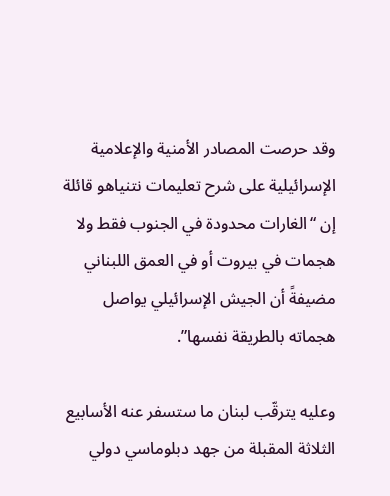وقد حرصت المصادر الأمنية والإعلامية الإسرائيلية على شرح تعليمات نتنياهو قائلة إن “الغارات محدودة في الجنوب فقط ولا هجمات في بيروت أو في العمق اللبناني مضيفةً أن الجيش الإسرائيلي يواصل هجماته بالطريقة نفسها”.

وعليه يترقّب لبنان ما ستسفر عنه الأسابيع الثلاثة المقبلة من جهد دبلوماسي دولي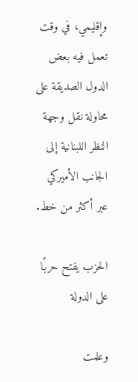وإقليمي، في وقت تعمل فيه بعض الدول الصديقة على محاولة نقل وجهة النظر اللبنانية إلى الجانب الأميركي عبر أكثر من خط.

الحزب يفتح حربًا على الدولة

وعلمت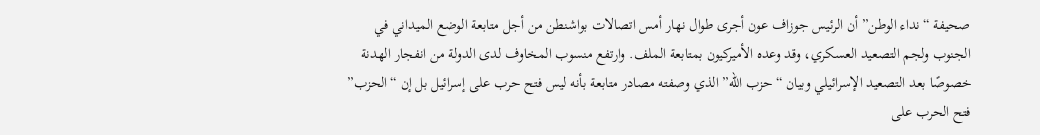صحيفة “نداء الوطن” أن الرئيس جوزاف عون أجرى طوال نهار أمس اتصالات بواشنطن من أجل متابعة الوضع الميداني في الجنوب ولجم التصعيد العسكري، وقد وعده الأميركيون بمتابعة الملف. وارتفع منسوب المخاوف لدى الدولة من انفجار الهدنة خصوصًا بعد التصعيد الإسرائيلي وبيان “حزب الله” الذي وصفته مصادر متابعة بأنه ليس فتح حرب على إسرائيل بل إن “الحزب” فتح الحرب على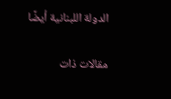الدولة اللبنانية أيضًا

مقالات ذات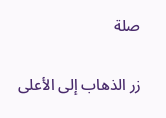صلة

زر الذهاب إلى الأعلى